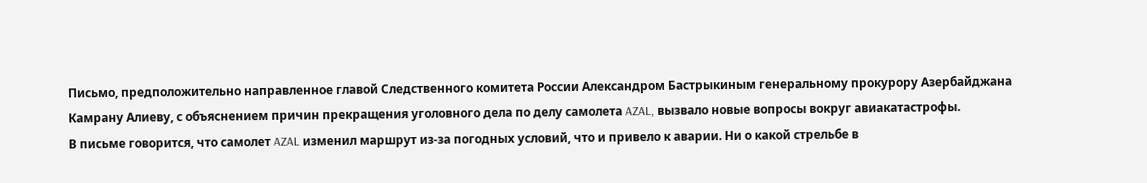Письмо, предположительно направленное главой Следственного комитета России Александром Бастрыкиным генеральному прокурору Азербайджана Камрану Алиеву, с объяснением причин прекращения уголовного дела по делу самолета AZAL, вызвало новые вопросы вокруг авиакатастрофы.
В письме говорится, что самолет AZAL изменил маршрут из-за погодных условий, что и привело к аварии. Ни о какой стрельбе в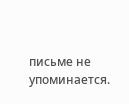письме не упоминается.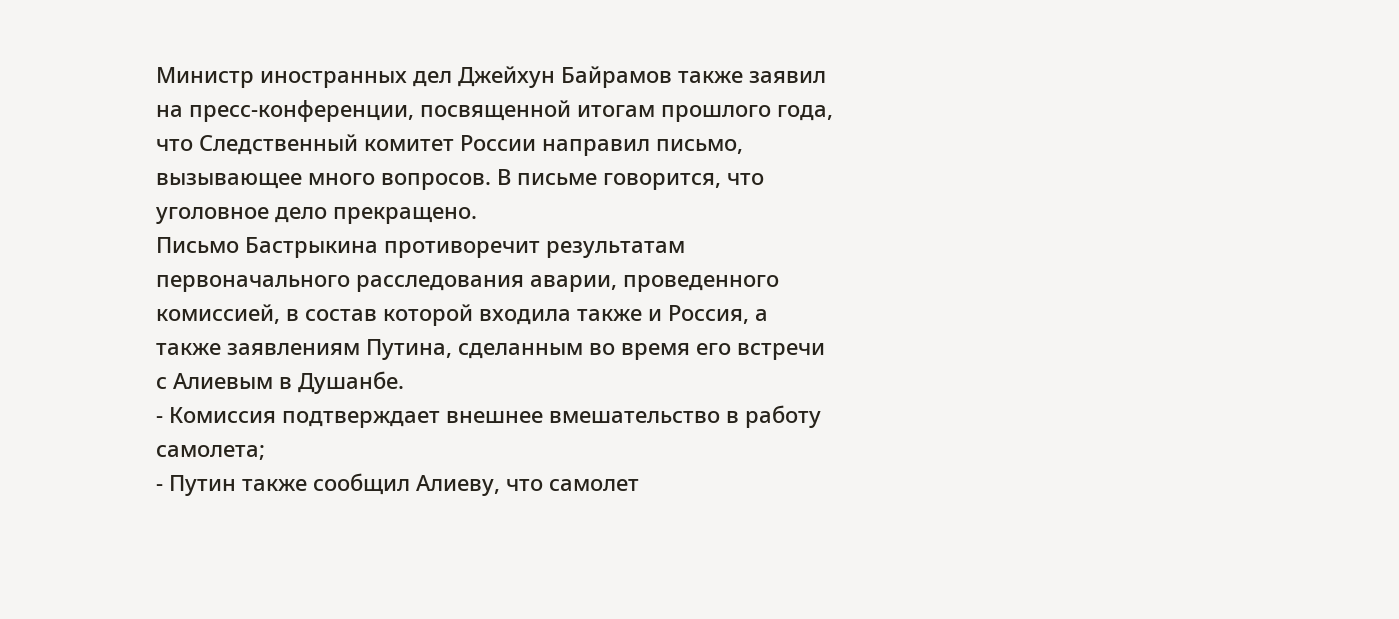Министр иностранных дел Джейхун Байрамов также заявил на пресс-конференции, посвященной итогам прошлого года, что Следственный комитет России направил письмо, вызывающее много вопросов. В письме говорится, что уголовное дело прекращено.
Письмо Бастрыкина противоречит результатам первоначального расследования аварии, проведенного комиссией, в состав которой входила также и Россия, а также заявлениям Путина, сделанным во время его встречи с Алиевым в Душанбе.
- Комиссия подтверждает внешнее вмешательство в работу самолета;
- Путин также сообщил Алиеву, что самолет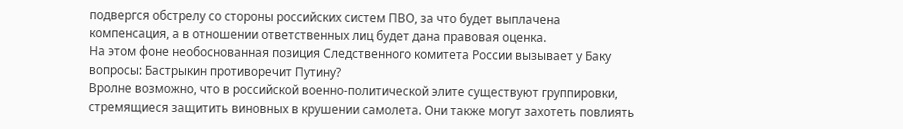подвергся обстрелу со стороны российских систем ПВО, за что будет выплачена компенсация, а в отношении ответственных лиц будет дана правовая оценка.
На этом фоне необоснованная позиция Следственного комитета России вызывает у Баку вопросы: Бастрыкин противоречит Путину?
Вролне возможно, что в российской военно-политической элите существуют группировки, стремящиеся защитить виновных в крушении самолета. Они также могут захотеть повлиять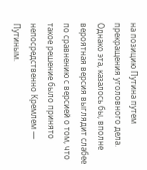на позицию Путина путем прекращения уголовного дела. Однако эта, казалось бы, вполне вероятная версия выглядит слабее по сравнению с версией о том, что такое решение было принято непосредственно Кремлем — Путиным.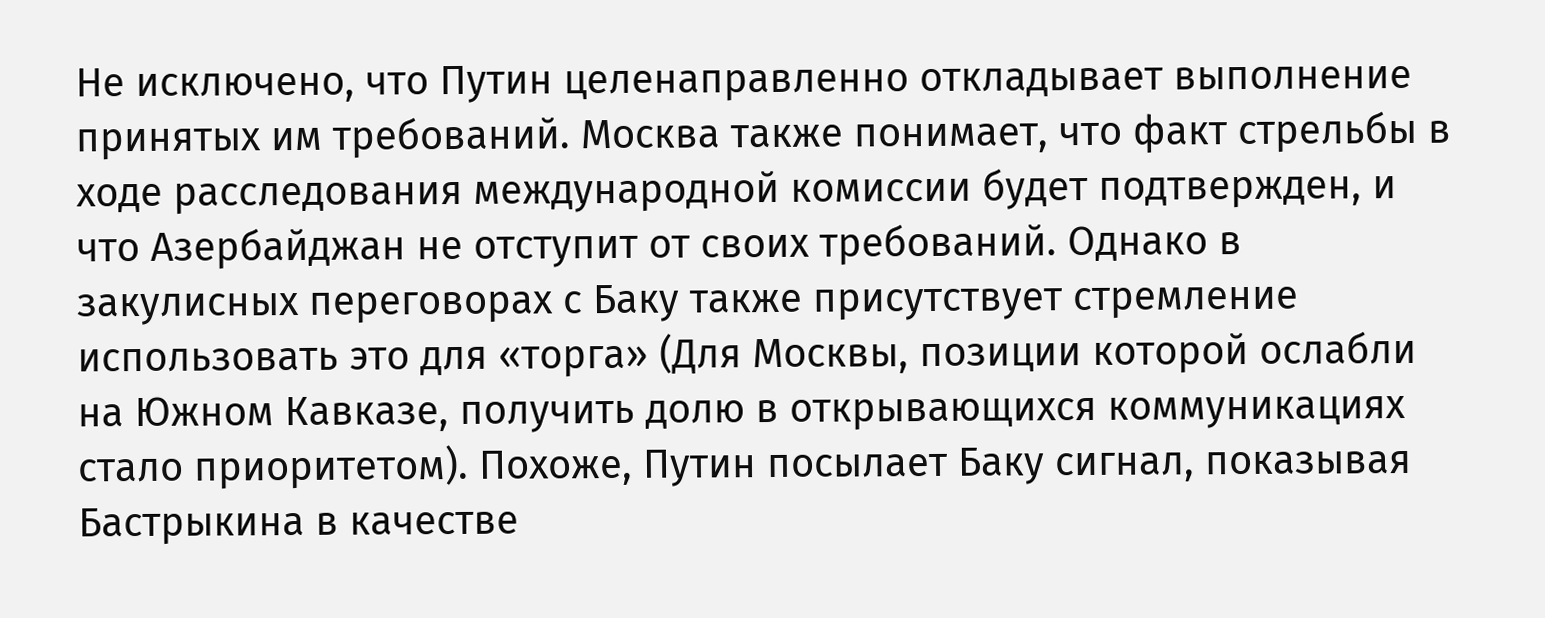Не исключено, что Путин целенаправленно откладывает выполнение принятых им требований. Москва также понимает, что факт стрельбы в ходе расследования международной комиссии будет подтвержден, и что Азербайджан не отступит от своих требований. Однако в закулисных переговорах с Баку также присутствует стремление использовать это для «торга» (Для Москвы, позиции которой ослабли на Южном Кавказе, получить долю в открывающихся коммуникациях стало приоритетом). Похоже, Путин посылает Баку сигнал, показывая Бастрыкина в качестве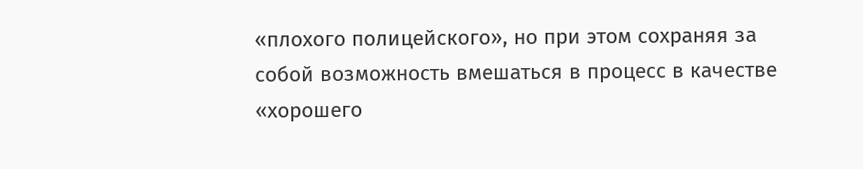«плохого полицейского», но при этом сохраняя за собой возможность вмешаться в процесс в качестве «хорошего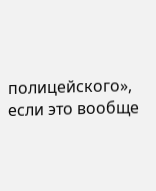полицейского», если это вообще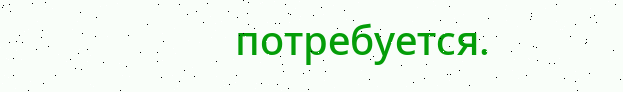потребуется.